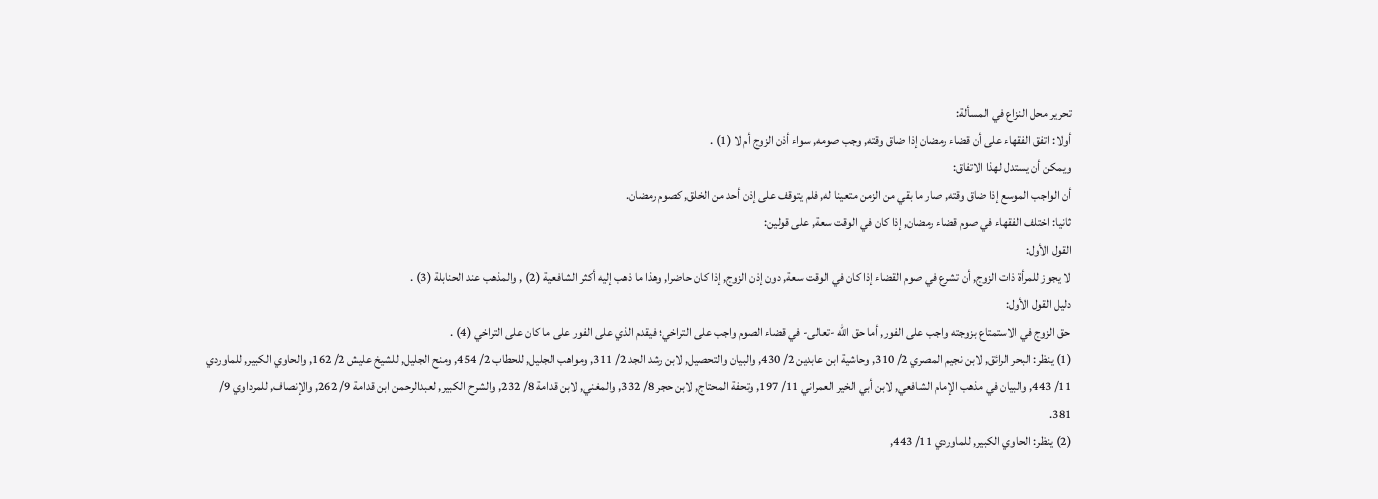تحرير محل النزاع في المسألة:
أولا: اتفق الفقهاء على أن قضاء رمضان إذا ضاق وقته, وجب صومه, سواء أذن الزوج أم لا (1) .
ويمكن أن يستدل لهذا الاتفاق:
أن الواجب الموسع إذا ضاق وقته, صار ما بقي من الزمن متعينا له, فلم يتوقف على إذن أحد من الخلق, كصوم رمضان.
ثانيا: اختلف الفقهاء في صوم قضاء رمضان, إذا كان في الوقت سعة, على قولين:
القول الأول:
لا يجوز للمرأة ذات الزوج, أن تشرع في صوم القضاء إذا كان في الوقت سعة, دون إذن الزوج, إذا كان حاضرا, وهذا ما ذهب إليه أكثر الشافعية (2) , والمذهب عند الحنابلة (3) .
دليل القول الأول:
حق الزوج في الاستمتاع بزوجته واجب على الفور, أما حق الله -تعالى- في قضاء الصوم واجب على التراخي؛ فيقدم الذي على الفور على ما كان على التراخي (4) .
(1) ينظر: البحر الرائق, لابن نجيم المصري 2/ 310, وحاشية ابن عابدين 2/ 430, والبيان والتحصيل, لابن رشد الجد 2/ 311, ومواهب الجليل, للحطاب 2/ 454, ومنح الجليل, للشيخ عليش 2/ 162, والحاوي الكبير, للماوردي 11/ 443, والبيان في مذهب الإمام الشافعي, لابن أبي الخير العمراني 11/ 197, وتحفة المحتاج, لابن حجر 8/ 332, والمغني, لابن قدامة 8/ 232, والشرح الكبير, لعبدالرحمن ابن قدامة 9/ 262, والإنصاف, للمرداوي 9/ 381.
(2) ينظر: الحاوي الكبير, للماوردي 11/ 443,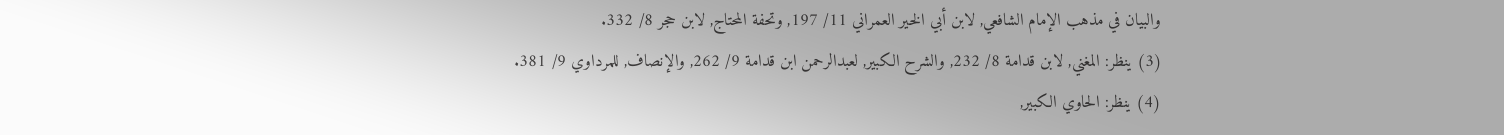والبيان في مذهب الإمام الشافعي, لابن أبي الخير العمراني 11/ 197, وتحفة المحتاج, لابن حجر 8/ 332.
(3) ينظر: المغني, لابن قدامة 8/ 232, والشرح الكبير, لعبدالرحمن ابن قدامة 9/ 262, والإنصاف, للمرداوي 9/ 381.
(4) ينظر: الحاوي الكبير,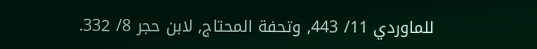للماوردي 11/ 443, وتحفة المحتاج, لابن حجر 8/ 332.